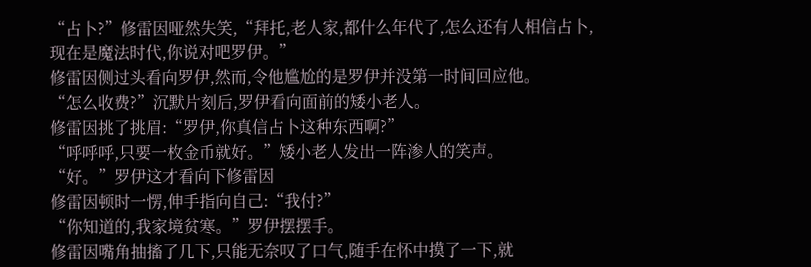“占卜?”修雷因哑然失笑,“拜托,老人家,都什么年代了,怎么还有人相信占卜,现在是魔法时代,你说对吧罗伊。”
修雷因侧过头看向罗伊,然而,令他尴尬的是罗伊并没第一时间回应他。
“怎么收费?”沉默片刻后,罗伊看向面前的矮小老人。
修雷因挑了挑眉:“罗伊,你真信占卜这种东西啊?”
“呼呼呼,只要一枚金币就好。”矮小老人发出一阵渗人的笑声。
“好。”罗伊这才看向下修雷因
修雷因顿时一愣,伸手指向自己:“我付?”
“你知道的,我家境贫寒。”罗伊摆摆手。
修雷因嘴角抽搐了几下,只能无奈叹了口气,随手在怀中摸了一下,就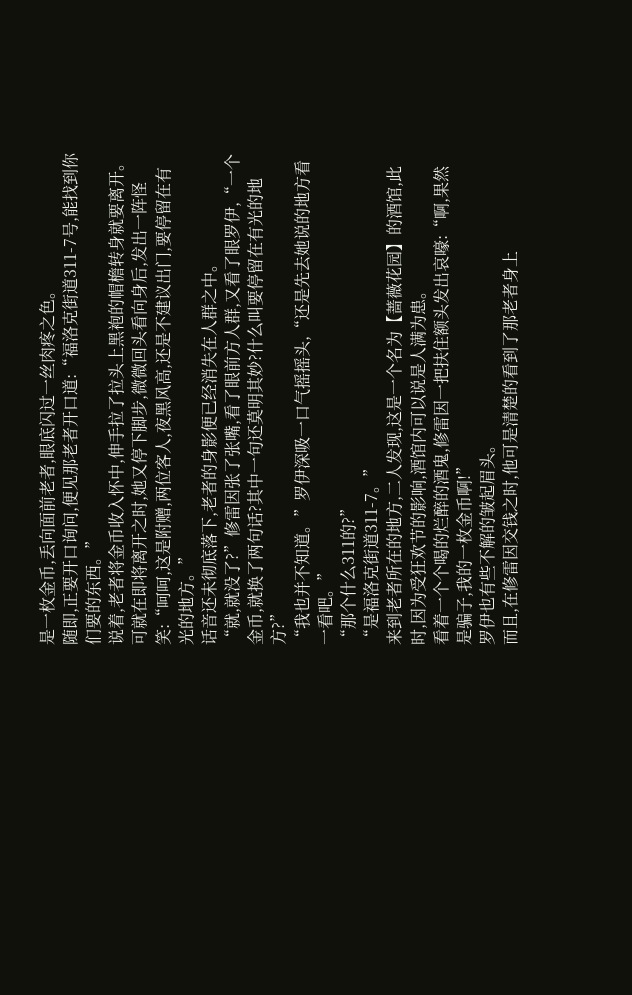是一枚金币,丢向面前老者,眼底闪过一丝肉疼之色。
随即,正要开口询问,便见那老者开口道:“福洛克街道311-7号,能找到你们要的东西。”
说着,老者将金币收入怀中,伸手拉了拉头上黑袍的帽檐转身就要离开。
可就在即将离开之时,她又停下脚步,微微回头看向身后,发出一阵怪笑:“呵呵,这是附赠,两位客人,夜黑风高,还是不建议出门,要停留在有光的地方。”
话音还未彻底落下,老者的身影便已经消失在人群之中。
“就,就没了?”修雷因张了张嘴,看了眼前方人群,又看了眼罗伊,“一个金币,就换了两句话?其中一句还莫明其妙?什么叫要停留在有光的地方?”
“我也并不知道。”罗伊深吸一口气摇摇头,“还是先去她说的地方看一看吧。”
“那个什么311的?”
“是福洛克街道311-7。”
来到老者所在的地方,二人发现,这是一个名为【蔷薇花园】的酒馆,此时,因为受狂欢节的影响,酒馆内可以说是人满为患。
看着一个个喝的烂醉的酒鬼,修雷因一把扶住额头发出哀嚎:“啊,果然是骗子,我的一枚金币啊!”
罗伊也有些不解的皱起眉头。
而且,在修雷因交钱之时,他可是清楚的看到了那老者身上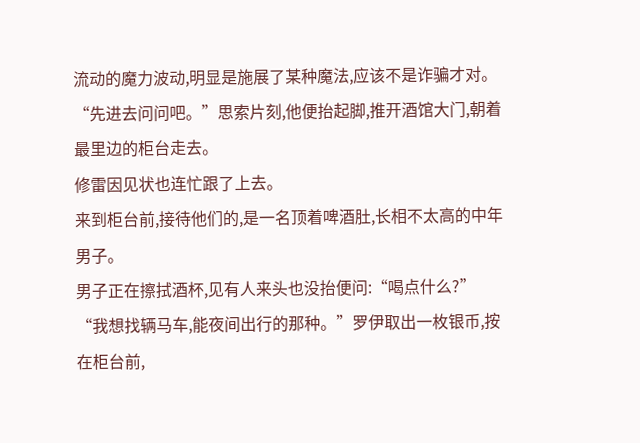流动的魔力波动,明显是施展了某种魔法,应该不是诈骗才对。
“先进去问问吧。”思索片刻,他便抬起脚,推开酒馆大门,朝着最里边的柜台走去。
修雷因见状也连忙跟了上去。
来到柜台前,接待他们的,是一名顶着啤酒肚,长相不太高的中年男子。
男子正在擦拭酒杯,见有人来头也没抬便问:“喝点什么?”
“我想找辆马车,能夜间出行的那种。”罗伊取出一枚银币,按在柜台前,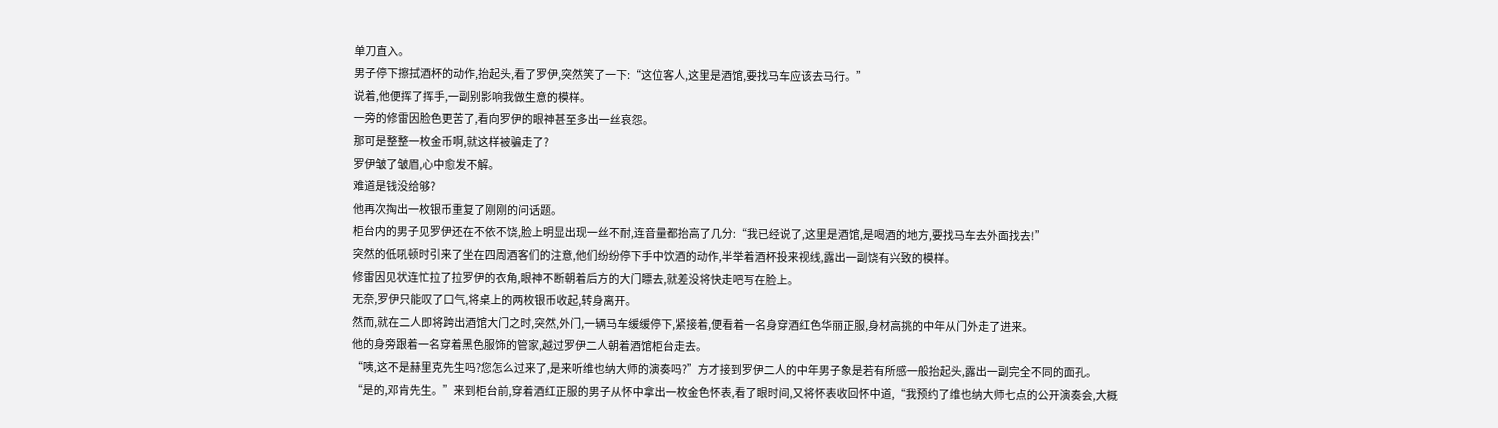单刀直入。
男子停下擦拭酒杯的动作,抬起头,看了罗伊,突然笑了一下:“这位客人,这里是酒馆,要找马车应该去马行。”
说着,他便挥了挥手,一副别影响我做生意的模样。
一旁的修雷因脸色更苦了,看向罗伊的眼神甚至多出一丝哀怨。
那可是整整一枚金币啊,就这样被骗走了?
罗伊皱了皱眉,心中愈发不解。
难道是钱没给够?
他再次掏出一枚银币重复了刚刚的问话题。
柜台内的男子见罗伊还在不依不饶,脸上明显出现一丝不耐,连音量都抬高了几分:“我已经说了,这里是酒馆,是喝酒的地方,要找马车去外面找去!”
突然的低吼顿时引来了坐在四周酒客们的注意,他们纷纷停下手中饮酒的动作,半举着酒杯投来视线,露出一副饶有兴致的模样。
修雷因见状连忙拉了拉罗伊的衣角,眼神不断朝着后方的大门瞟去,就差没将快走吧写在脸上。
无奈,罗伊只能叹了口气,将桌上的两枚银币收起,转身离开。
然而,就在二人即将跨出酒馆大门之时,突然,外门,一辆马车缓缓停下,紧接着,便看着一名身穿酒红色华丽正服,身材高挑的中年从门外走了进来。
他的身旁跟着一名穿着黑色服饰的管家,越过罗伊二人朝着酒馆柜台走去。
“咦,这不是赫里克先生吗?您怎么过来了,是来听维也纳大师的演奏吗?”方才接到罗伊二人的中年男子象是若有所感一般抬起头,露出一副完全不同的面孔。
“是的,邓肯先生。”来到柜台前,穿着酒红正服的男子从怀中拿出一枚金色怀表,看了眼时间,又将怀表收回怀中道,“我预约了维也纳大师七点的公开演奏会,大概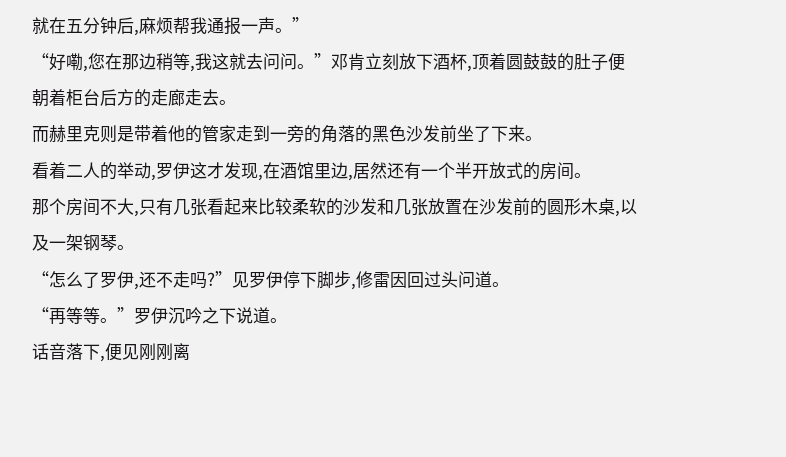就在五分钟后,麻烦帮我通报一声。”
“好嘞,您在那边稍等,我这就去问问。”邓肯立刻放下酒杯,顶着圆鼓鼓的肚子便朝着柜台后方的走廊走去。
而赫里克则是带着他的管家走到一旁的角落的黑色沙发前坐了下来。
看着二人的举动,罗伊这才发现,在酒馆里边,居然还有一个半开放式的房间。
那个房间不大,只有几张看起来比较柔软的沙发和几张放置在沙发前的圆形木桌,以及一架钢琴。
“怎么了罗伊,还不走吗?”见罗伊停下脚步,修雷因回过头问道。
“再等等。”罗伊沉吟之下说道。
话音落下,便见刚刚离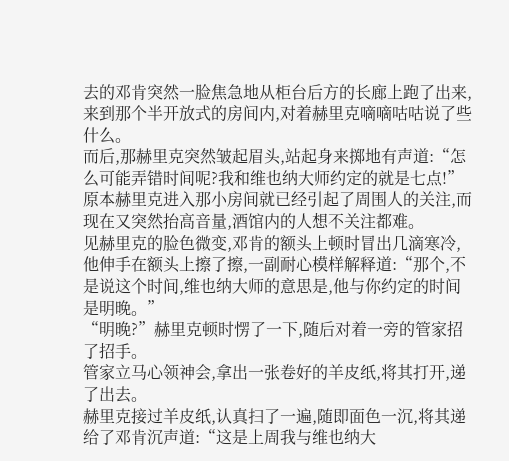去的邓肯突然一脸焦急地从柜台后方的长廊上跑了出来,来到那个半开放式的房间内,对着赫里克嘀嘀咕咕说了些什么。
而后,那赫里克突然皱起眉头,站起身来掷地有声道:“怎么可能弄错时间呢?我和维也纳大师约定的就是七点!”
原本赫里克进入那小房间就已经引起了周围人的关注,而现在又突然抬高音量,酒馆内的人想不关注都难。
见赫里克的脸色微变,邓肯的额头上顿时冒出几滴寒冷,他伸手在额头上擦了擦,一副耐心模样解释道:“那个,不是说这个时间,维也纳大师的意思是,他与你约定的时间是明晚。”
“明晚?”赫里克顿时愣了一下,随后对着一旁的管家招了招手。
管家立马心领神会,拿出一张卷好的羊皮纸,将其打开,递了出去。
赫里克接过羊皮纸,认真扫了一遍,随即面色一沉,将其递给了邓肯沉声道:“这是上周我与维也纳大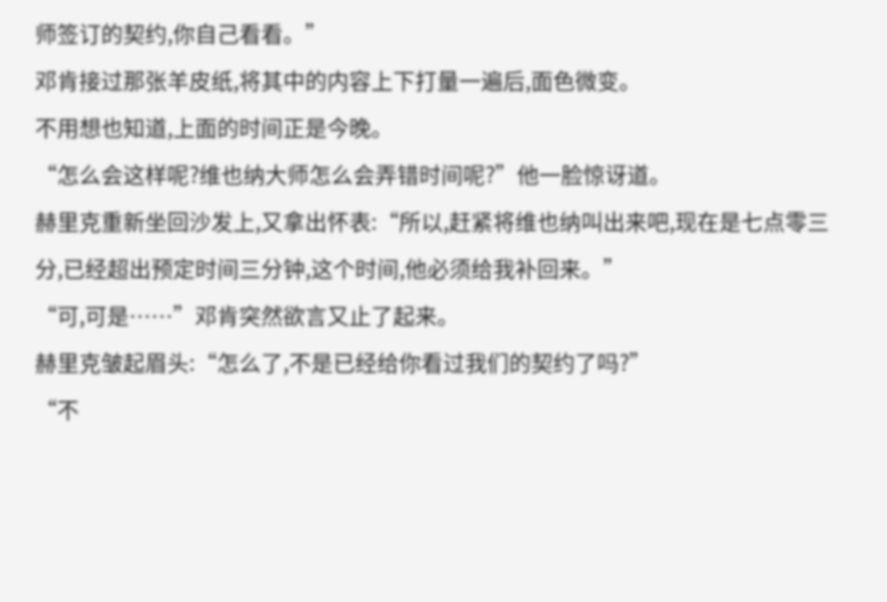师签订的契约,你自己看看。”
邓肯接过那张羊皮纸,将其中的内容上下打量一遍后,面色微变。
不用想也知道,上面的时间正是今晚。
“怎么会这样呢?维也纳大师怎么会弄错时间呢?”他一脸惊讶道。
赫里克重新坐回沙发上,又拿出怀表:“所以,赶紧将维也纳叫出来吧,现在是七点零三分,已经超出预定时间三分钟,这个时间,他必须给我补回来。”
“可,可是……”邓肯突然欲言又止了起来。
赫里克皱起眉头:“怎么了,不是已经给你看过我们的契约了吗?”
“不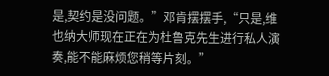是,契约是没问题。”邓肯摆摆手,“只是,维也纳大师现在正在为杜鲁克先生进行私人演奏,能不能麻烦您稍等片刻。”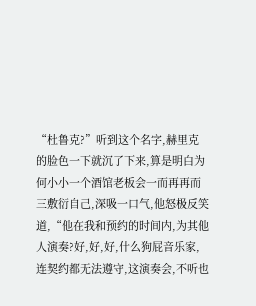“杜鲁克?”听到这个名字,赫里克的脸色一下就沉了下来,算是明白为何小小一个酒馆老板会一而再再而三敷衍自己,深吸一口气,他怒极反笑道,“他在我和预约的时间内,为其他人演奏?好,好,好,什么狗屁音乐家,连契约都无法遵守,这演奏会,不听也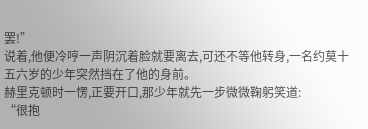罢!”
说着,他便冷哼一声阴沉着脸就要离去,可还不等他转身,一名约莫十五六岁的少年突然挡在了他的身前。
赫里克顿时一愣,正要开口,那少年就先一步微微鞠躬笑道:
“很抱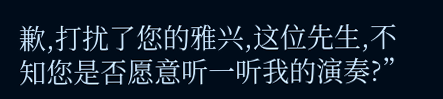歉,打扰了您的雅兴,这位先生,不知您是否愿意听一听我的演奏?”